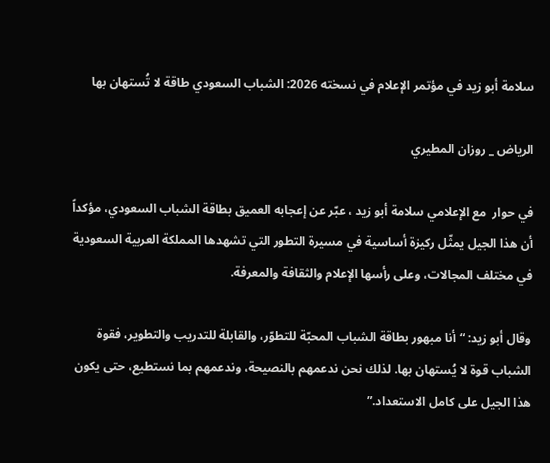سلامة أبو زيد في مؤتمر الإعلام في نسخته 2026: الشباب السعودي طاقة لا تُستهان بها

الرياض _ روزان المطيري

في حوار  مع الإعلامي سلامة أبو زيد ، عبّر عن إعجابه العميق بطاقة الشباب السعودي، مؤكداً أن هذا الجيل يمثّل ركيزة أساسية في مسيرة التطور التي تشهدها المملكة العربية السعودية في مختلف المجالات، وعلى رأسها الإعلام والثقافة والمعرفة.

وقال أبو زيد: “أنا مبهور بطاقة الشباب المحبّة للتطوّر، والقابلة للتدريب والتطوير، فقوة الشباب قوة لا يُستهان بها. لذلك نحن ندعمهم بالنصيحة، وندعمهم بما نستطيع، حتى يكون هذا الجيل على كامل الاستعداد.”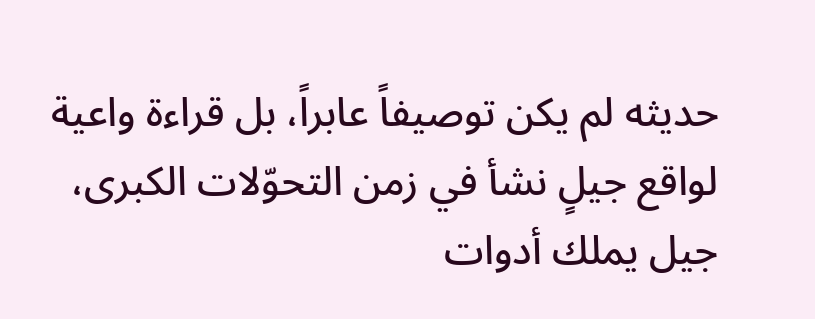حديثه لم يكن توصيفاً عابراً، بل قراءة واعية لواقع جيلٍ نشأ في زمن التحوّلات الكبرى، جيل يملك أدوات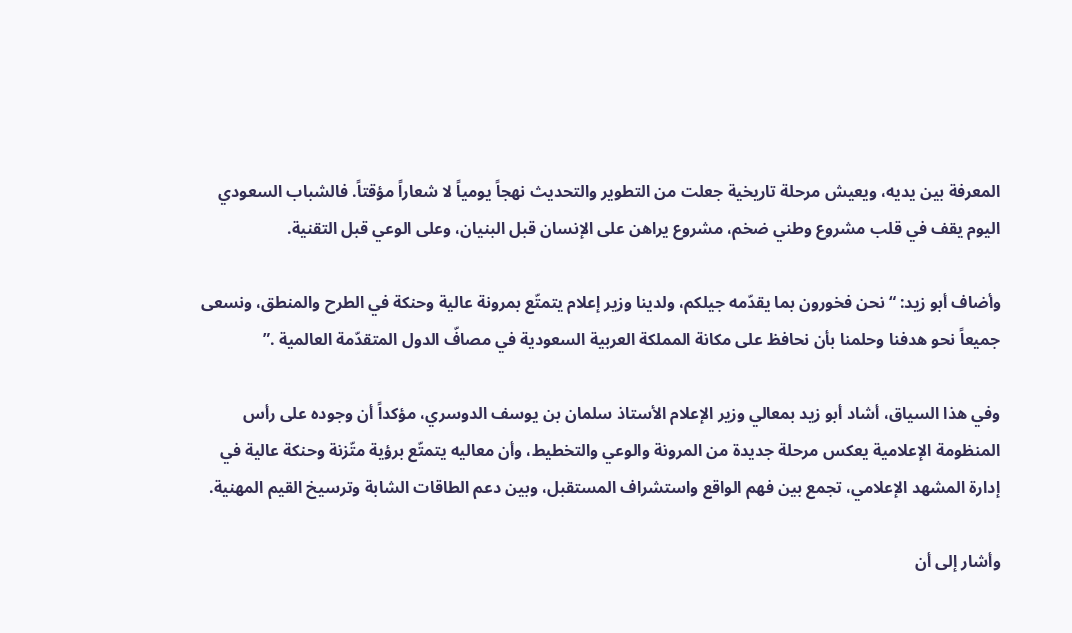المعرفة بين يديه، ويعيش مرحلة تاريخية جعلت من التطوير والتحديث نهجاً يومياً لا شعاراً مؤقتاً. فالشباب السعودي اليوم يقف في قلب مشروع وطني ضخم، مشروع يراهن على الإنسان قبل البنيان، وعلى الوعي قبل التقنية.

وأضاف أبو زيد: “نحن فخورون بما يقدّمه جيلكم، ولدينا وزير إعلام يتمتّع بمرونة عالية وحنكة في الطرح والمنطق، ونسعى جميعاً نحو هدفنا وحلمنا بأن نحافظ على مكانة المملكة العربية السعودية في مصافّ الدول المتقدّمة العالمية .”

وفي هذا السياق، أشاد أبو زيد بمعالي وزير الإعلام الأستاذ سلمان بن يوسف الدوسري، مؤكداً أن وجوده على رأس المنظومة الإعلامية يعكس مرحلة جديدة من المرونة والوعي والتخطيط، وأن معاليه يتمتّع برؤية متّزنة وحنكة عالية في إدارة المشهد الإعلامي، تجمع بين فهم الواقع واستشراف المستقبل، وبين دعم الطاقات الشابة وترسيخ القيم المهنية.

وأشار إلى أن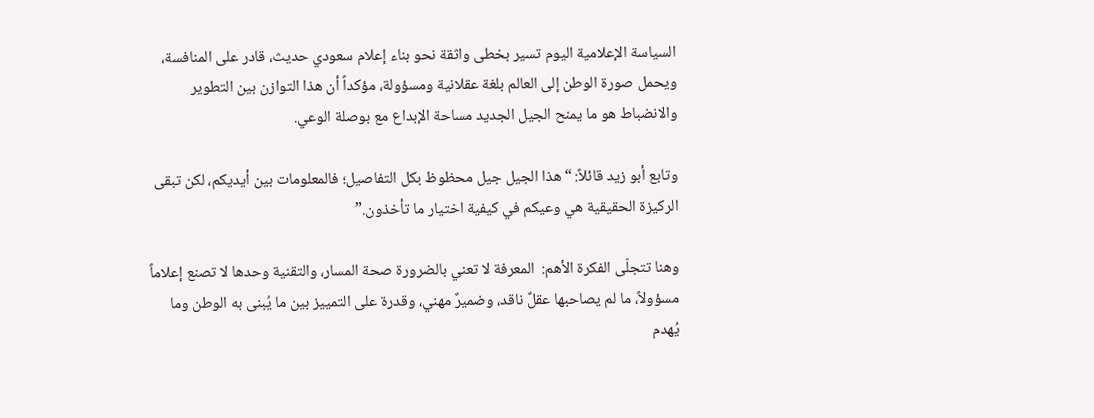السياسة الإعلامية اليوم تسير بخطى واثقة نحو بناء إعلام سعودي حديث، قادر على المنافسة، ويحمل صورة الوطن إلى العالم بلغة عقلانية ومسؤولة، مؤكداً أن هذا التوازن بين التطوير والانضباط هو ما يمنح الجيل الجديد مساحة الإبداع مع بوصلة الوعي.

وتابع أبو زيد قائلاً: “هذا الجيل جيل محظوظ بكل التفاصيل؛ فالمعلومات بين أيديكم، لكن تبقى الركيزة الحقيقية هي وعيكم في كيفية اختيار ما تأخذون.”

وهنا تتجلّى الفكرة الأهم:  المعرفة لا تعني بالضرورة صحة المسار، والتقنية وحدها لا تصنع إعلاماً مسؤولاً، ما لم يصاحبها عقلٌ ناقد، وضميرٌ مهني، وقدرة على التمييز بين ما يُبنى به الوطن وما يُهدم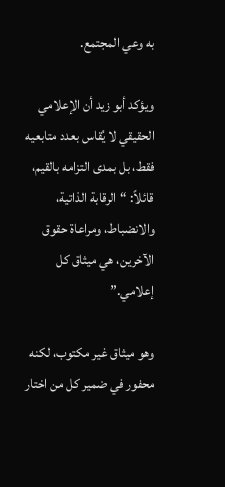به وعي المجتمع.

ويؤكد أبو زيد أن الإعلامي الحقيقي لا يُقاس بعدد متابعيه فقط، بل بمدى التزامه بالقيم، قائلاً: “الرقابة الذاتية، والانضباط، ومراعاة حقوق الآخرين، هي ميثاق كل إعلامي.”

وهو ميثاق غير مكتوب، لكنه محفور في ضمير كل من اختار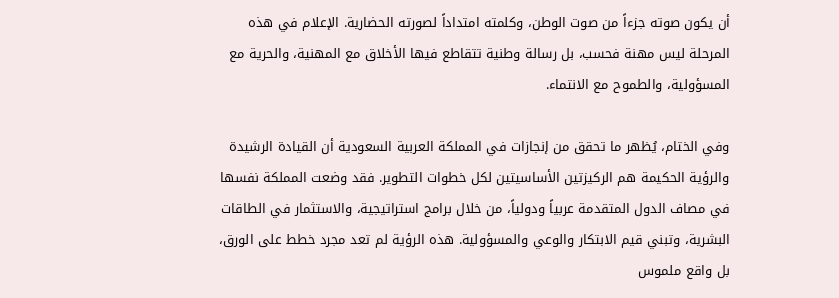أن يكون صوته جزءاً من صوت الوطن، وكلمته امتداداً لصورته الحضارية. الإعلام في هذه المرحلة ليس مهنة فحسب، بل رسالة وطنية تتقاطع فيها الأخلاق مع المهنية، والحرية مع المسؤولية، والطموح مع الانتماء.

وفي الختام، يُظهر ما تحقق من إنجازات في المملكة العربية السعودية أن القيادة الرشيدة والرؤية الحكيمة هم الركيزتين الأساسيتين لكل خطوات التطوير. فقد وضعت المملكة نفسها في مصاف الدول المتقدمة عربياً ودولياً، من خلال برامج استراتيجية، والاستثمار في الطاقات البشرية، وتبني قيم الابتكار والوعي والمسؤولية. هذه الرؤية لم تعد مجرد خطط على الورق، بل واقع ملموس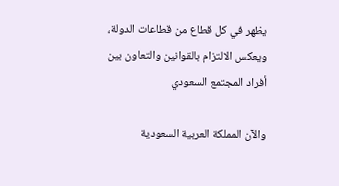يظهر في كل قطاع من قطاعات الدولة، ويعكس الالتزام بالقوانين والتعاون بين أفراد المجتمع السعودي

والآن المملكة العربية السعودية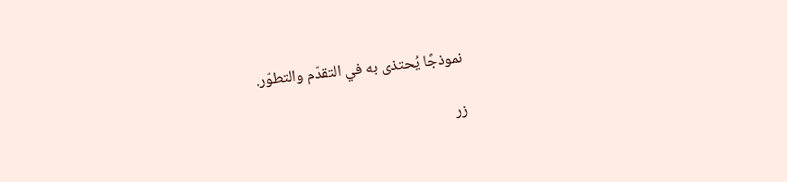نموذجًا يُحتذى به في التقدّم والتطوّر.

زر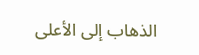الذهاب إلى الأعلى